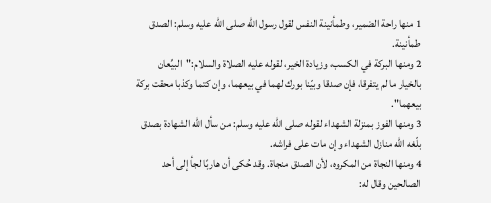1 منها راحة الضمير، وطمأنينة النفس لقول رسول الله صلى الله عليه وسلم: الصدق طمأنينة.
2 ومنها البركة في الكسب، وزيادة الخير، لقوله عليه الصلاة والسلام:"البيِّعان بالخيار ما لم يتفرقا، فإن صدقا وبيّنا بورك لهما في بيعهما، وإن كتما وكذبا محقت بركة بيعهما".
3 ومنها الفوز بمنزلة الشهداء لقوله صلى الله عليه وسلم: من سأل الله الشهادة بصدق بلّغه الله منازل الشهداء وإن مات على فراشه.
4 ومنها النجاة من المكروه، لأن الصدق منجاة. وقد حُكى أن هاربًا لجأ إلى أحد الصالحين وقال له: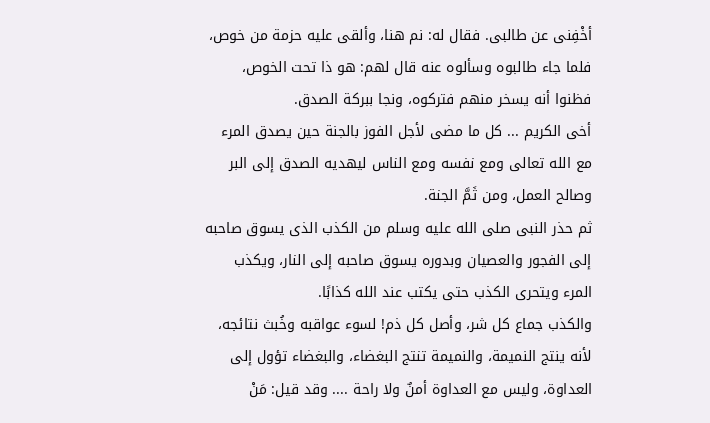أخْفِنى عن طالبى. فقال له: نم هنا، وألقى عليه حزمة من خوص، فلما جاء طالبوه وسألوه عنه قال لهم: هو ذا تحت الخوص، فظنوا أنه يسخر منهم فتركوه، ونجا ببركة الصدق.
أخى الكريم ... كل ما مضى لأجل الفوز بالجنة حين يصدق المرء مع الله تعالى ومع نفسه ومع الناس ليهديه الصدق إلى البر وصالح العمل، ومن ثَمَّ الجنة.
ثم حذر النبى صلى الله عليه وسلم من الكذب الذى يسوق صاحبه إلى الفجور والعصيان وبدوره يسوق صاحبه إلى النار، ويكذب المرء ويتحرى الكذب حتى يكتب عند الله كذابًا.
والكذب جماع كل شر، وأصل كل ذم! لسوء عواقبه وخُبث نتائجه، لأنه ينتج النميمة، والنميمة تنتج البغضاء، والبغضاء تؤول إلى العداوة، وليس مع العداوة أمنٌ ولا راحة .... وقد قيل: مَنْ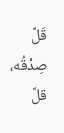قَلَّ صِدْقُه، قلَّ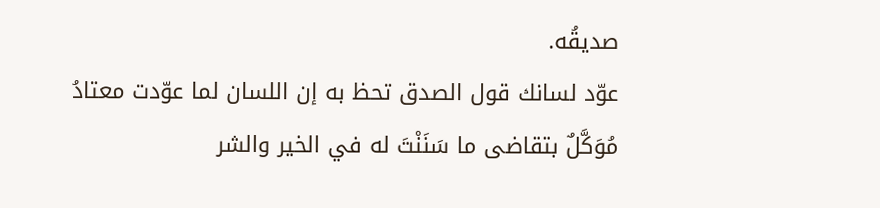صديقُه.
عوّد لسانك قول الصدق تحظ به إن اللسان لما عوّدت معتادُ
مُوَكَّلٌ بتقاضى ما سَنَنْتَ له في الخير والشر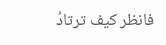فانظر كيف ترتادُ